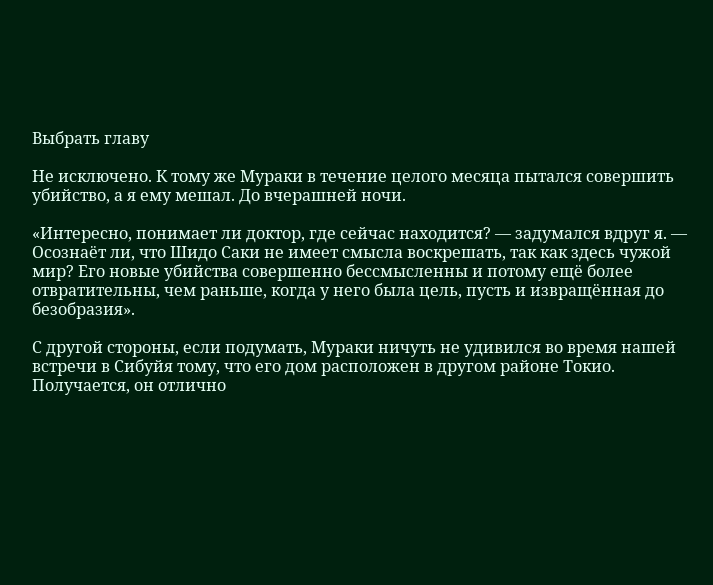Выбрать главу

Не исключено. К тому же Мураки в течение целого месяца пытался совершить убийство, а я ему мешал. До вчерашней ночи.

«Интересно, понимает ли доктор, где сейчас находится? — задумался вдруг я. — Осознаёт ли, что Шидо Саки не имеет смысла воскрешать, так как здесь чужой мир? Его новые убийства совершенно бессмысленны и потому ещё более отвратительны, чем раньше, когда у него была цель, пусть и извращённая до безобразия».

С другой стороны, если подумать, Мураки ничуть не удивился во время нашей встречи в Сибуйя тому, что его дом расположен в другом районе Токио. Получается, он отлично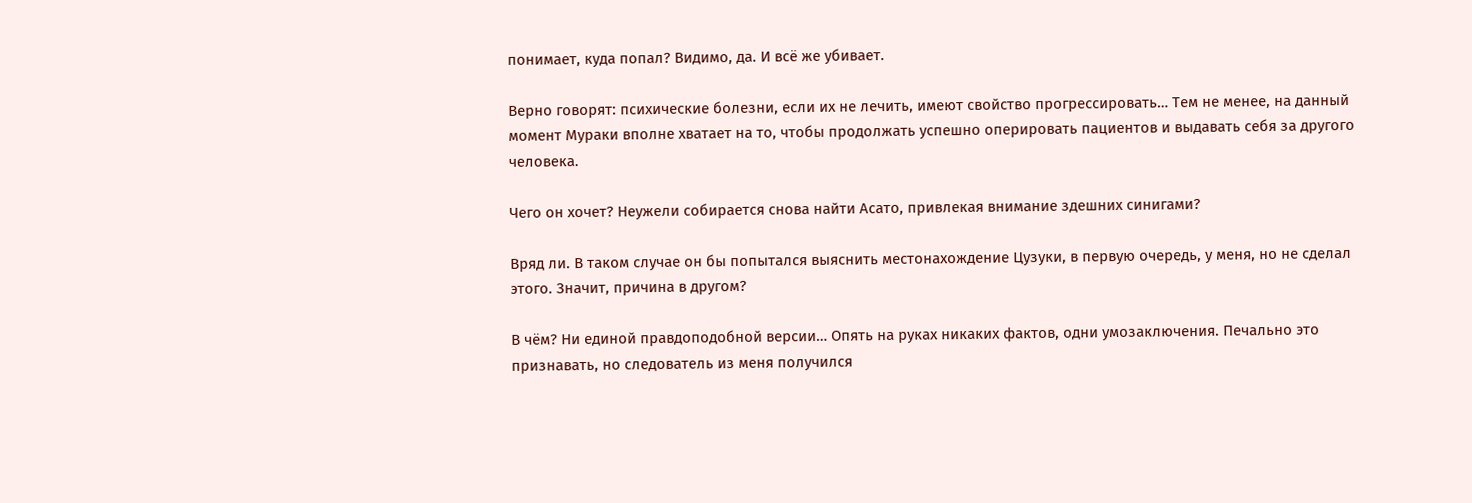понимает, куда попал? Видимо, да. И всё же убивает.

Верно говорят: психические болезни, если их не лечить, имеют свойство прогрессировать… Тем не менее, на данный момент Мураки вполне хватает на то, чтобы продолжать успешно оперировать пациентов и выдавать себя за другого человека.

Чего он хочет? Неужели собирается снова найти Асато, привлекая внимание здешних синигами?

Вряд ли. В таком случае он бы попытался выяснить местонахождение Цузуки, в первую очередь, у меня, но не сделал этого. Значит, причина в другом?

В чём? Ни единой правдоподобной версии… Опять на руках никаких фактов, одни умозаключения. Печально это признавать, но следователь из меня получился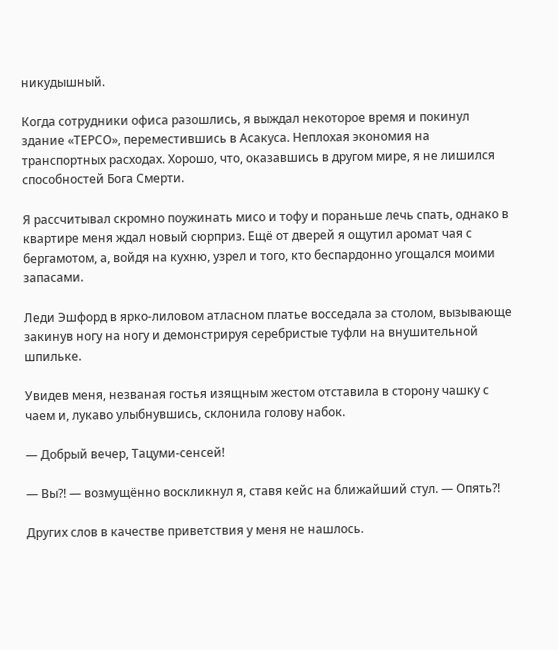никудышный.

Когда сотрудники офиса разошлись, я выждал некоторое время и покинул здание «ТЕРСО», переместившись в Асакуса. Неплохая экономия на транспортных расходах. Хорошо, что, оказавшись в другом мире, я не лишился способностей Бога Смерти.

Я рассчитывал скромно поужинать мисо и тофу и пораньше лечь спать, однако в квартире меня ждал новый сюрприз. Ещё от дверей я ощутил аромат чая с бергамотом, а, войдя на кухню, узрел и того, кто беспардонно угощался моими запасами.

Леди Эшфорд в ярко-лиловом атласном платье восседала за столом, вызывающе закинув ногу на ногу и демонстрируя серебристые туфли на внушительной шпильке.

Увидев меня, незваная гостья изящным жестом отставила в сторону чашку с чаем и, лукаво улыбнувшись, склонила голову набок.

— Добрый вечер, Тацуми-сенсей!

— Вы?! — возмущённо воскликнул я, ставя кейс на ближайший стул. — Опять?!

Других слов в качестве приветствия у меня не нашлось.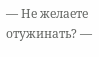— Не желаете отужинать? —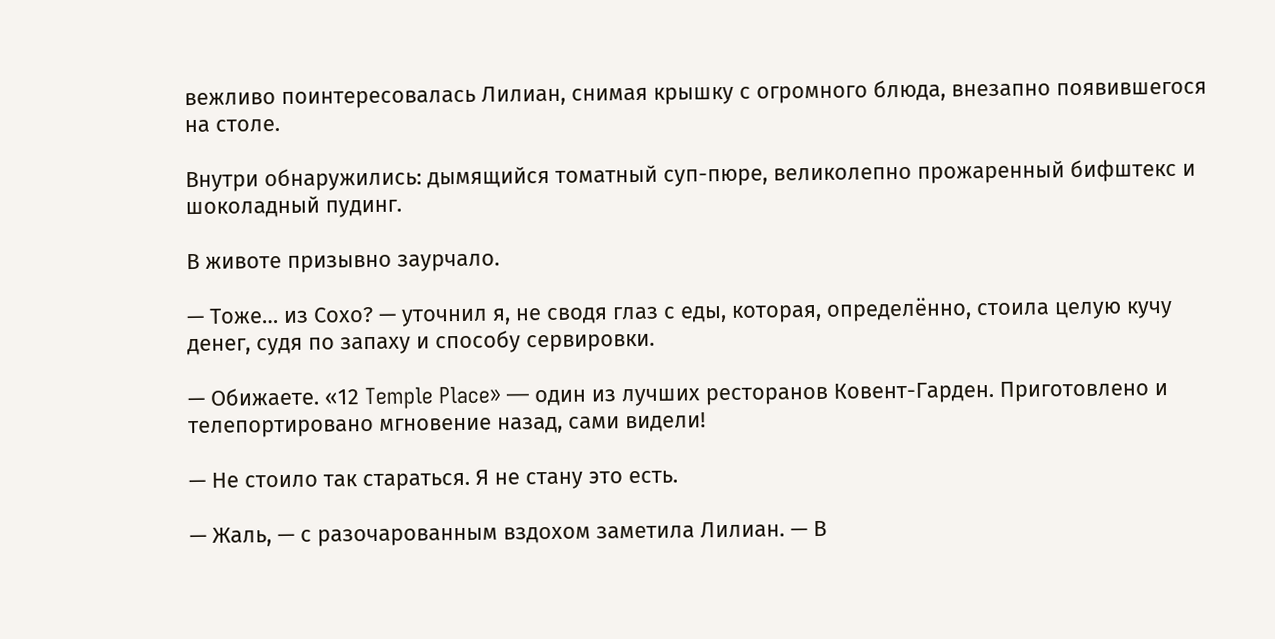вежливо поинтересовалась Лилиан, снимая крышку с огромного блюда, внезапно появившегося на столе.

Внутри обнаружились: дымящийся томатный суп-пюре, великолепно прожаренный бифштекс и шоколадный пудинг.

В животе призывно заурчало.

— Тоже… из Сохо? — уточнил я, не сводя глаз с еды, которая, определённо, стоила целую кучу денег, судя по запаху и способу сервировки.

— Обижаете. «12 Temple Place» — один из лучших ресторанов Ковент-Гарден. Приготовлено и телепортировано мгновение назад, сами видели!

— Не стоило так стараться. Я не стану это есть.

— Жаль, — с разочарованным вздохом заметила Лилиан. — В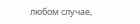любом случае,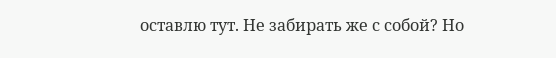оставлю тут. Не забирать же с собой? Но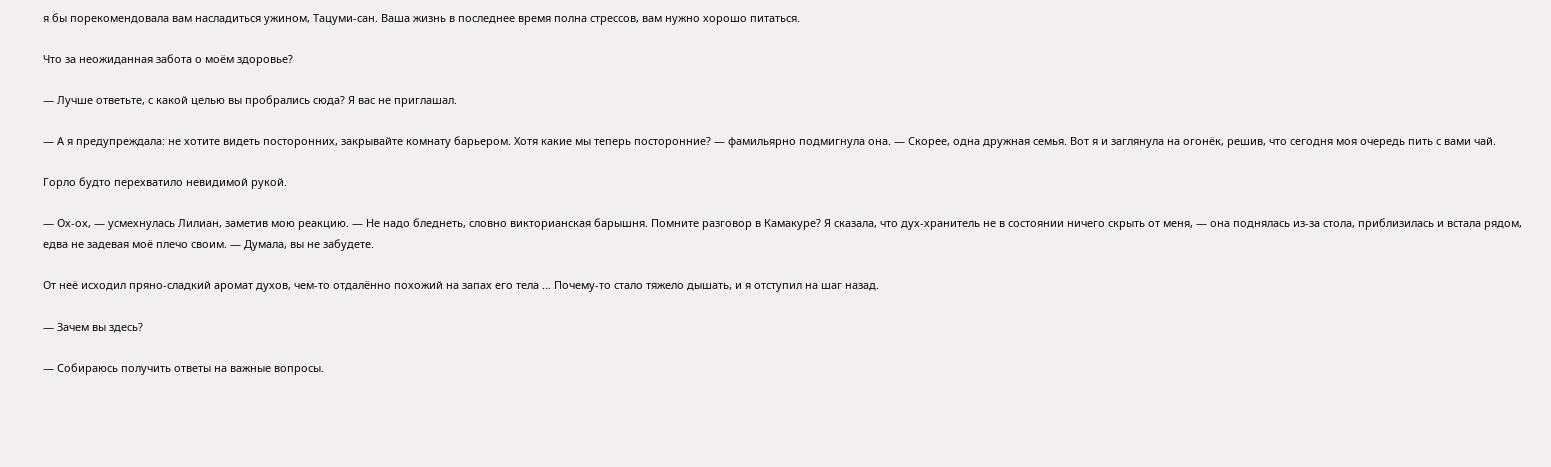я бы порекомендовала вам насладиться ужином, Тацуми-сан. Ваша жизнь в последнее время полна стрессов, вам нужно хорошо питаться.

Что за неожиданная забота о моём здоровье?

— Лучше ответьте, с какой целью вы пробрались сюда? Я вас не приглашал.

— А я предупреждала: не хотите видеть посторонних, закрывайте комнату барьером. Хотя какие мы теперь посторонние? — фамильярно подмигнула она. — Скорее, одна дружная семья. Вот я и заглянула на огонёк, решив, что сегодня моя очередь пить с вами чай.

Горло будто перехватило невидимой рукой.

— Ох-ох, — усмехнулась Лилиан, заметив мою реакцию. — Не надо бледнеть, словно викторианская барышня. Помните разговор в Камакуре? Я сказала, что дух-хранитель не в состоянии ничего скрыть от меня, — она поднялась из-за стола, приблизилась и встала рядом, едва не задевая моё плечо своим. — Думала, вы не забудете.

От неё исходил пряно-сладкий аромат духов, чем-то отдалённо похожий на запах его тела … Почему-то стало тяжело дышать, и я отступил на шаг назад.

— Зачем вы здесь?

— Собираюсь получить ответы на важные вопросы.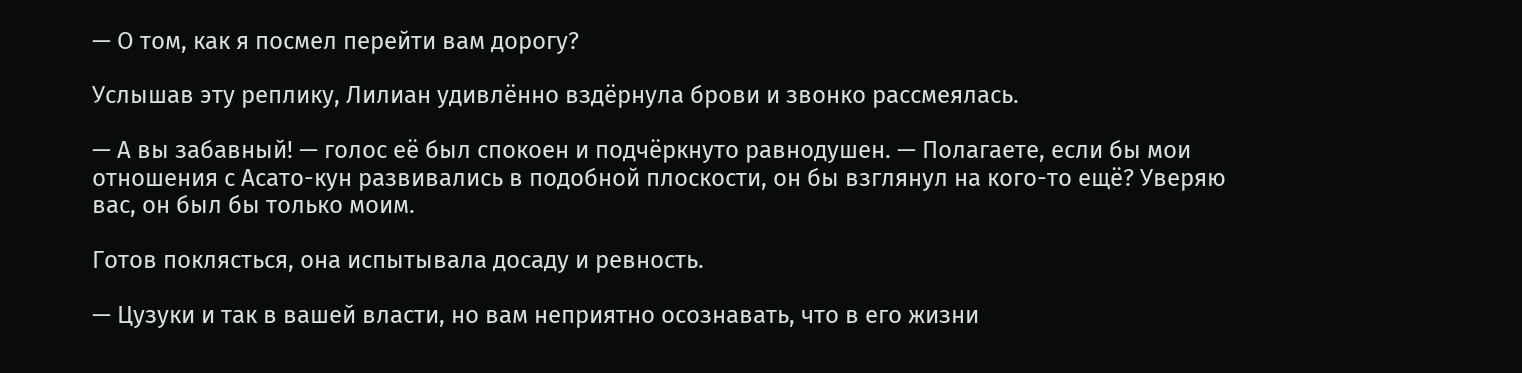— О том, как я посмел перейти вам дорогу?

Услышав эту реплику, Лилиан удивлённо вздёрнула брови и звонко рассмеялась.

— А вы забавный! — голос её был спокоен и подчёркнуто равнодушен. — Полагаете, если бы мои отношения с Асато-кун развивались в подобной плоскости, он бы взглянул на кого-то ещё? Уверяю вас, он был бы только моим.

Готов поклясться, она испытывала досаду и ревность.

— Цузуки и так в вашей власти, но вам неприятно осознавать, что в его жизни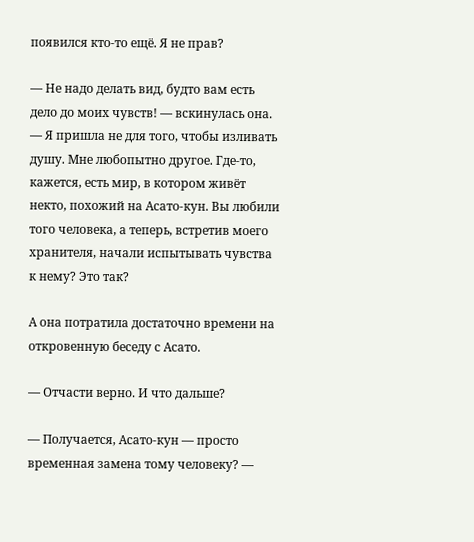появился кто-то ещё. Я не прав?

— Не надо делать вид, будто вам есть дело до моих чувств! — вскинулась она. — Я пришла не для того, чтобы изливать душу. Мне любопытно другое. Где-то, кажется, есть мир, в котором живёт некто, похожий на Асато-кун. Вы любили того человека, а теперь, встретив моего хранителя, начали испытывать чувства к нему? Это так?

А она потратила достаточно времени на откровенную беседу с Асато.

— Отчасти верно. И что дальше?

— Получается, Асато-кун — просто временная замена тому человеку? —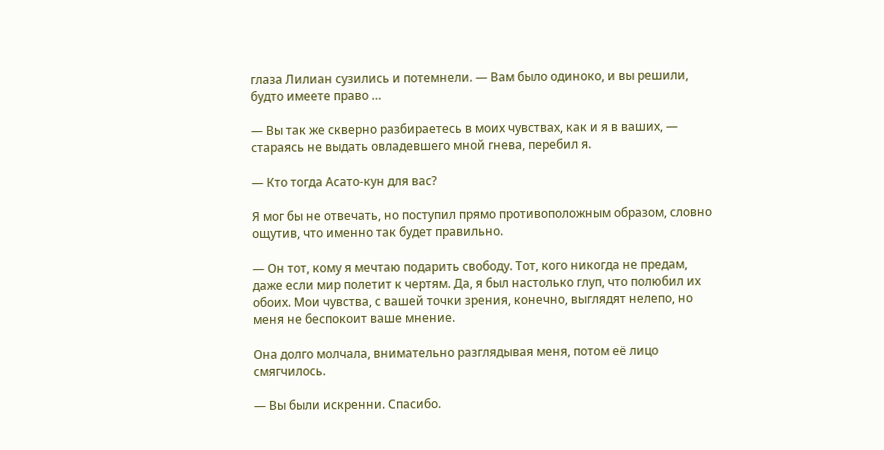глаза Лилиан сузились и потемнели. — Вам было одиноко, и вы решили, будто имеете право …

— Вы так же скверно разбираетесь в моих чувствах, как и я в ваших, — стараясь не выдать овладевшего мной гнева, перебил я.

— Кто тогда Асато-кун для вас?

Я мог бы не отвечать, но поступил прямо противоположным образом, словно ощутив, что именно так будет правильно.

— Он тот, кому я мечтаю подарить свободу. Тот, кого никогда не предам, даже если мир полетит к чертям. Да, я был настолько глуп, что полюбил их обоих. Мои чувства, с вашей точки зрения, конечно, выглядят нелепо, но меня не беспокоит ваше мнение.

Она долго молчала, внимательно разглядывая меня, потом её лицо смягчилось.

— Вы были искренни. Спасибо.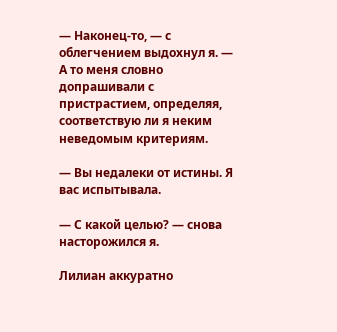— Наконец-то, — с облегчением выдохнул я. — А то меня словно допрашивали с пристрастием, определяя, соответствую ли я неким неведомым критериям.

— Вы недалеки от истины. Я вас испытывала.

— С какой целью? — снова насторожился я.

Лилиан аккуратно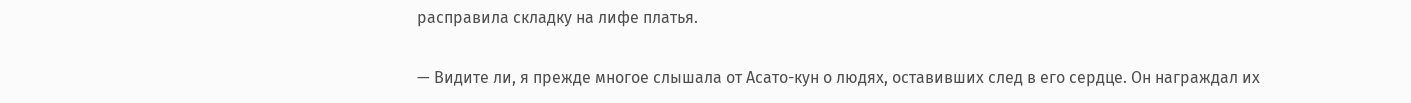расправила складку на лифе платья.

— Видите ли, я прежде многое слышала от Асато-кун о людях, оставивших след в его сердце. Он награждал их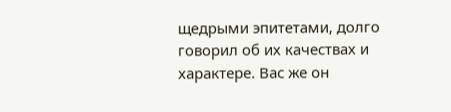щедрыми эпитетами, долго говорил об их качествах и характере. Вас же он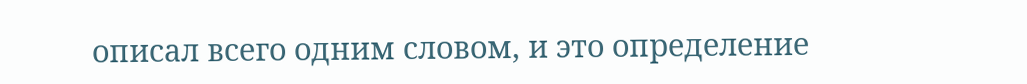описал всего одним словом, и это определение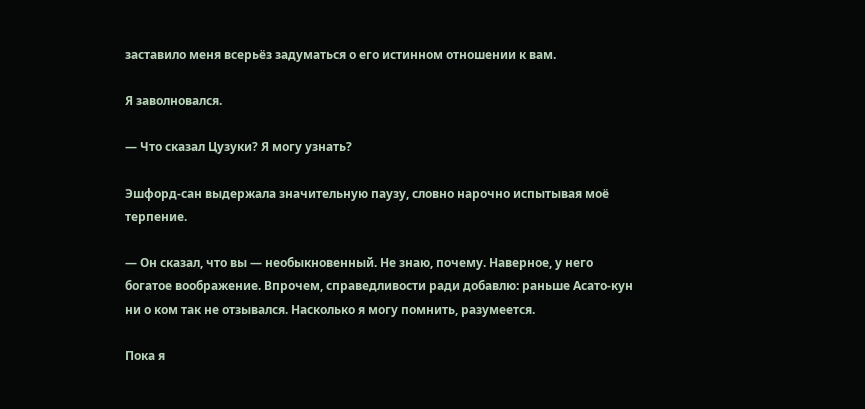заставило меня всерьёз задуматься о его истинном отношении к вам.

Я заволновался.

— Что сказал Цузуки? Я могу узнать?

Эшфорд-сан выдержала значительную паузу, словно нарочно испытывая моё терпение.

— Он сказал, что вы — необыкновенный. Не знаю, почему. Наверное, у него богатое воображение. Впрочем, справедливости ради добавлю: раньше Асато-кун ни о ком так не отзывался. Насколько я могу помнить, разумеется.

Пока я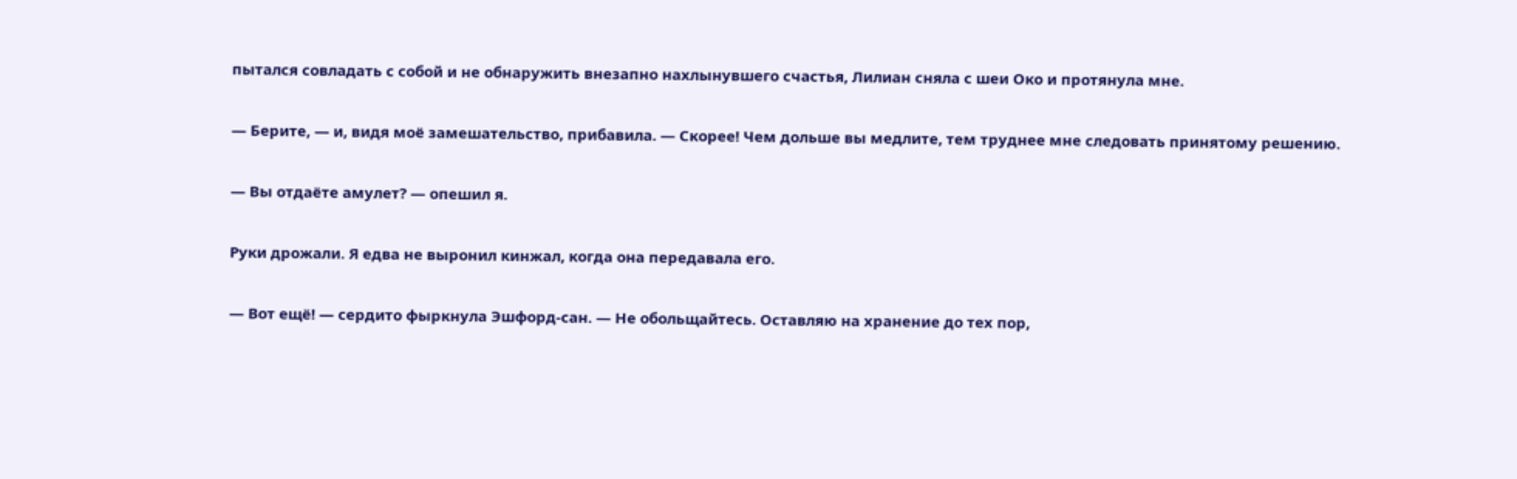пытался совладать с собой и не обнаружить внезапно нахлынувшего счастья, Лилиан сняла с шеи Око и протянула мне.

— Берите, — и, видя моё замешательство, прибавила. — Скорее! Чем дольше вы медлите, тем труднее мне следовать принятому решению.

— Вы отдаёте амулет? — опешил я.

Руки дрожали. Я едва не выронил кинжал, когда она передавала его.

— Вот ещё! — сердито фыркнула Эшфорд-сан. — Не обольщайтесь. Оставляю на хранение до тех пор,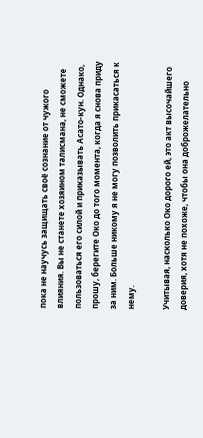пока не научусь защищать своё сознание от чужого влияния. Вы не станете хозяином талисмана, не сможете пользоваться его силой и приказывать Асато-кун. Однако, прошу, берегите Око до того момента, когда я снова приду за ним. Больше никому я не могу позволить прикасаться к нему.

Учитывая, насколько Око дорого ей, это акт высочайшего доверия, хотя не похоже, чтобы она доброжелательно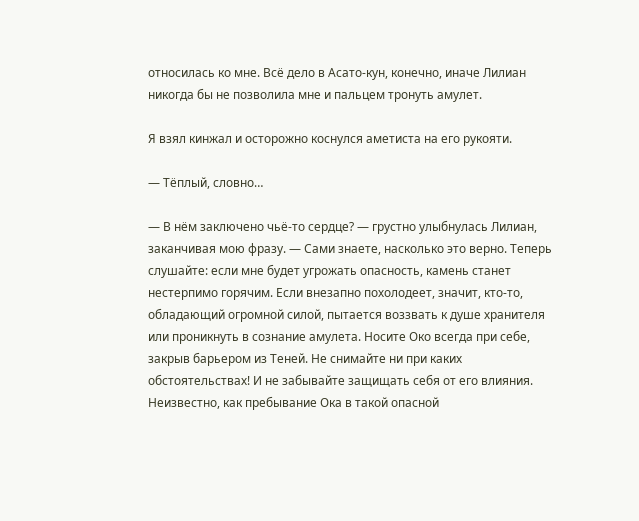относилась ко мне. Всё дело в Асато-кун, конечно, иначе Лилиан никогда бы не позволила мне и пальцем тронуть амулет.

Я взял кинжал и осторожно коснулся аметиста на его рукояти.

— Тёплый, словно…

— В нём заключено чьё-то сердце? — грустно улыбнулась Лилиан, заканчивая мою фразу. — Сами знаете, насколько это верно. Теперь слушайте: если мне будет угрожать опасность, камень станет нестерпимо горячим. Если внезапно похолодеет, значит, кто-то, обладающий огромной силой, пытается воззвать к душе хранителя или проникнуть в сознание амулета. Носите Око всегда при себе, закрыв барьером из Теней. Не снимайте ни при каких обстоятельствах! И не забывайте защищать себя от его влияния. Неизвестно, как пребывание Ока в такой опасной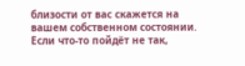близости от вас скажется на вашем собственном состоянии. Если что-то пойдёт не так,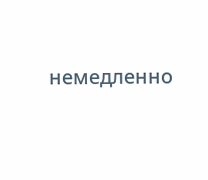немедленно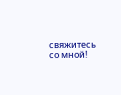свяжитесь со мной!